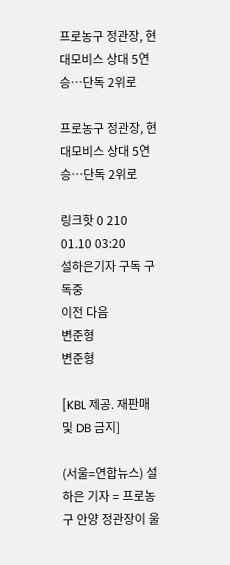프로농구 정관장, 현대모비스 상대 5연승…단독 2위로

프로농구 정관장, 현대모비스 상대 5연승…단독 2위로

링크핫 0 210 01.10 03:20
설하은기자 구독 구독중
이전 다음
변준형
변준형

[KBL 제공. 재판매 및 DB 금지]

(서울=연합뉴스) 설하은 기자 = 프로농구 안양 정관장이 울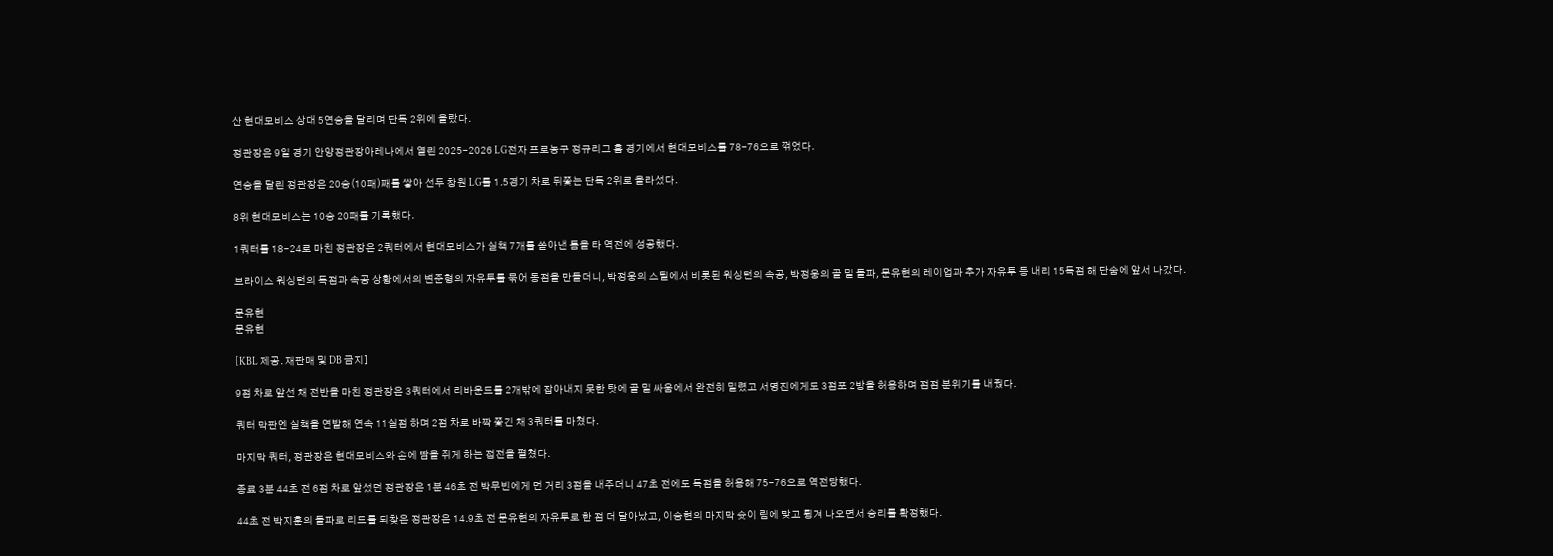산 현대모비스 상대 5연승을 달리며 단독 2위에 올랐다.

정관장은 9일 경기 안양정관장아레나에서 열린 2025-2026 LG전자 프로농구 정규리그 홈 경기에서 현대모비스를 78-76으로 꺾었다.

연승을 달린 정관장은 20승(10패)째를 쌓아 선두 창원 LG를 1.5경기 차로 뒤쫓는 단독 2위로 올라섰다.

8위 현대모비스는 10승 20패를 기록했다.

1쿼터를 18-24로 마친 정관장은 2쿼터에서 현대모비스가 실책 7개를 쏟아낸 틈을 타 역전에 성공했다.

브라이스 워싱턴의 득점과 속공 상황에서의 변준형의 자유투를 묶어 동점을 만들더니, 박정웅의 스틸에서 비롯된 워싱턴의 속공, 박정웅의 골 밑 돌파, 문유현의 레이업과 추가 자유투 등 내리 15득점 해 단숨에 앞서 나갔다.

문유현
문유현

[KBL 제공. 재판매 및 DB 금지]

9점 차로 앞선 채 전반을 마친 정관장은 3쿼터에서 리바운드를 2개밖에 잡아내지 못한 탓에 골 밑 싸움에서 완전히 밀렸고 서명진에게도 3점포 2방을 허용하며 점점 분위기를 내줬다.

쿼터 막판엔 실책을 연발해 연속 11실점 하며 2점 차로 바짝 쫓긴 채 3쿼터를 마쳤다.

마지막 쿼터, 정관장은 현대모비스와 손에 땀을 쥐게 하는 접전을 펼쳤다.

종료 3분 44초 전 6점 차로 앞섰던 정관장은 1분 46초 전 박무빈에게 먼 거리 3점을 내주더니 47초 전에도 득점을 허용해 75-76으로 역전당했다.

44초 전 박지훈의 돌파로 리드를 되찾은 정관장은 14.9초 전 문유현의 자유투로 한 점 더 달아났고, 이승현의 마지막 슛이 림에 맞고 튕겨 나오면서 승리를 확정했다.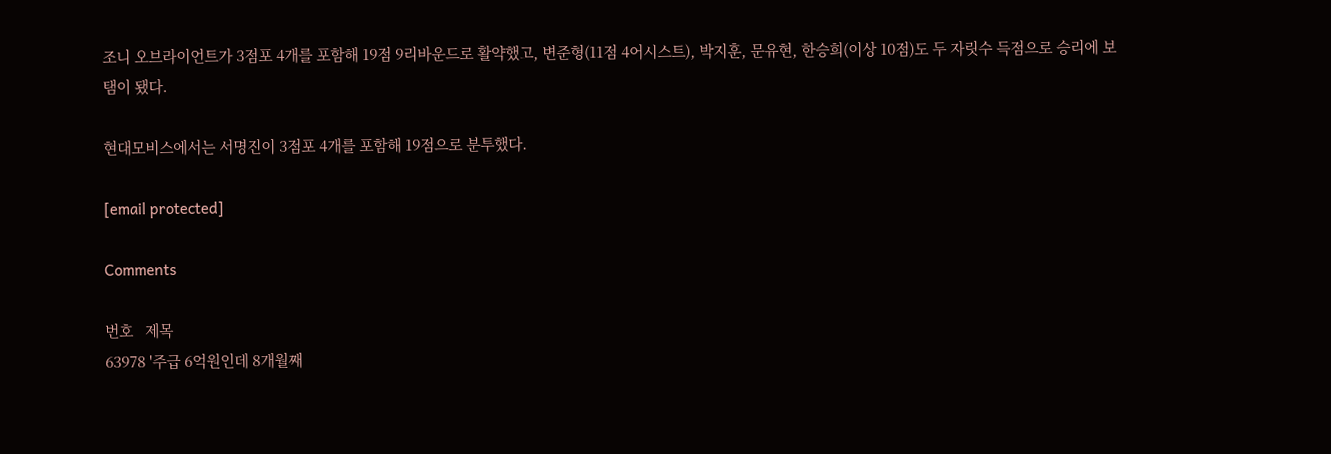조니 오브라이언트가 3점포 4개를 포함해 19점 9리바운드로 활약했고, 변준형(11점 4어시스트), 박지훈, 문유현, 한승희(이상 10점)도 두 자릿수 득점으로 승리에 보탬이 됐다.

현대모비스에서는 서명진이 3점포 4개를 포함해 19점으로 분투했다.

[email protected]

Comments

번호   제목
63978 '주급 6억원인데 8개월째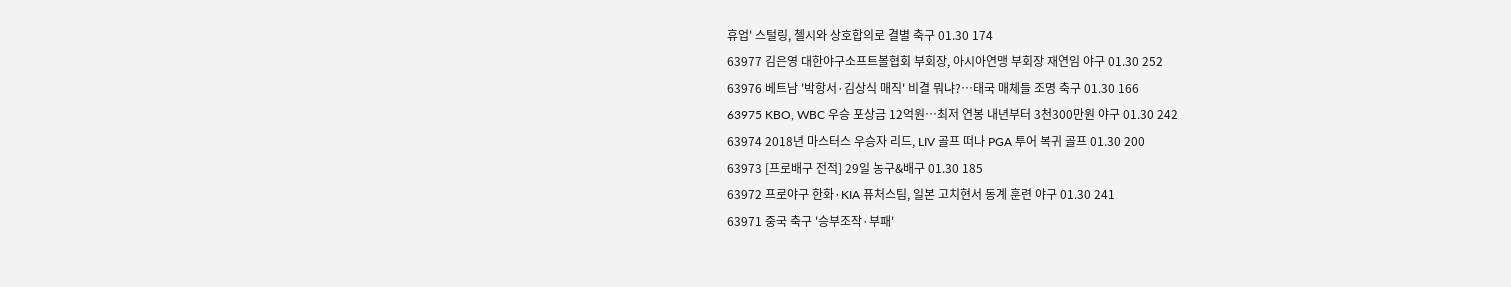휴업' 스털링, 첼시와 상호합의로 결별 축구 01.30 174
63977 김은영 대한야구소프트볼협회 부회장, 아시아연맹 부회장 재연임 야구 01.30 252
63976 베트남 '박항서·김상식 매직' 비결 뭐냐?…태국 매체들 조명 축구 01.30 166
63975 KBO, WBC 우승 포상금 12억원…최저 연봉 내년부터 3천300만원 야구 01.30 242
63974 2018년 마스터스 우승자 리드, LIV 골프 떠나 PGA 투어 복귀 골프 01.30 200
63973 [프로배구 전적] 29일 농구&배구 01.30 185
63972 프로야구 한화·KIA 퓨처스팀, 일본 고치현서 동계 훈련 야구 01.30 241
63971 중국 축구 '승부조작·부패'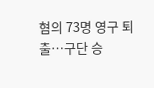혐의 73명 영구 퇴출…구단 승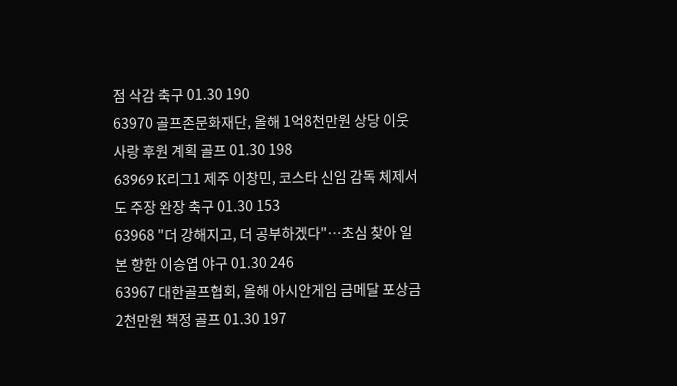점 삭감 축구 01.30 190
63970 골프존문화재단, 올해 1억8천만원 상당 이웃사랑 후원 계획 골프 01.30 198
63969 K리그1 제주 이창민, 코스타 신임 감독 체제서도 주장 완장 축구 01.30 153
63968 "더 강해지고, 더 공부하겠다"…초심 찾아 일본 향한 이승엽 야구 01.30 246
63967 대한골프협회, 올해 아시안게임 금메달 포상금 2천만원 책정 골프 01.30 197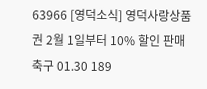63966 [영덕소식] 영덕사랑상품권 2월 1일부터 10% 할인 판매 축구 01.30 189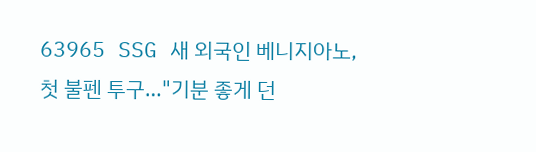63965 SSG 새 외국인 베니지아노, 첫 불펜 투구…"기분 좋게 던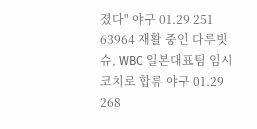졌다" 야구 01.29 251
63964 재활 중인 다루빗슈, WBC 일본대표팀 임시코치로 합류 야구 01.29 268